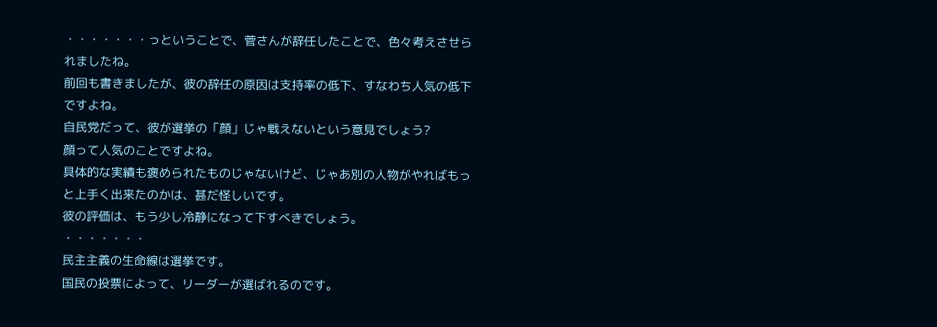・・・・・・・っということで、菅さんが辞任したことで、色々考えさせられましたね。
前回も書きましたが、彼の辞任の原因は支持率の低下、すなわち人気の低下ですよね。
自民党だって、彼が選挙の「顔」じゃ戦えないという意見でしょう?
顔って人気のことですよね。
具体的な実績も褒められたものじゃないけど、じゃあ別の人物がやればもっと上手く出来たのかは、甚だ怪しいです。
彼の評価は、もう少し冷静になって下すべきでしょう。
・・・・・・・
民主主義の生命線は選挙です。
国民の投票によって、リーダーが選ばれるのです。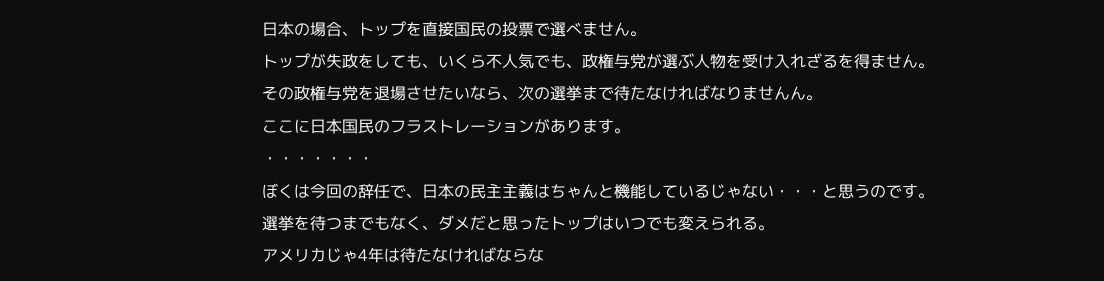日本の場合、トップを直接国民の投票で選べません。
トップが失政をしても、いくら不人気でも、政権与党が選ぶ人物を受け入れざるを得ません。
その政権与党を退場させたいなら、次の選挙まで待たなければなりませんん。
ここに日本国民のフラストレーションがあります。
・・・・・・・
ぼくは今回の辞任で、日本の民主主義はちゃんと機能しているじゃない・・・と思うのです。
選挙を待つまでもなく、ダメだと思ったトップはいつでも変えられる。
アメリカじゃ4年は待たなければならな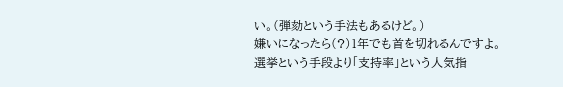い。(弾劾という手法もあるけど。)
嫌いになったら(?)1年でも首を切れるんですよ。
選挙という手段より「支持率」という人気指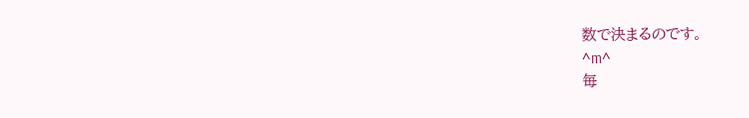数で決まるのです。
^m^
毎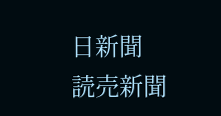日新聞
読売新聞